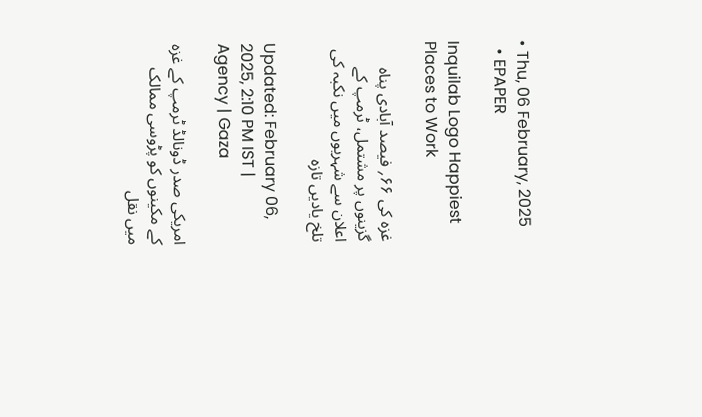• Thu, 06 February, 2025
  • EPAPER

Inquilab Logo Happiest Places to Work

غزہ کی ۶۶؍ فیصد آبادی پناہ گزینوں پر مشتمل، ٹرمپ کے اعلان سے شہریوں میں نکبہ کی تلخ یادیں تازہ

Updated: February 06, 2025, 2:10 PM IST | Agency | Gaza

امریکی صدر ڈونالڈ ٹرمپ کے غزہ کے مکینوں کو پڑوسی ممالک میں نقل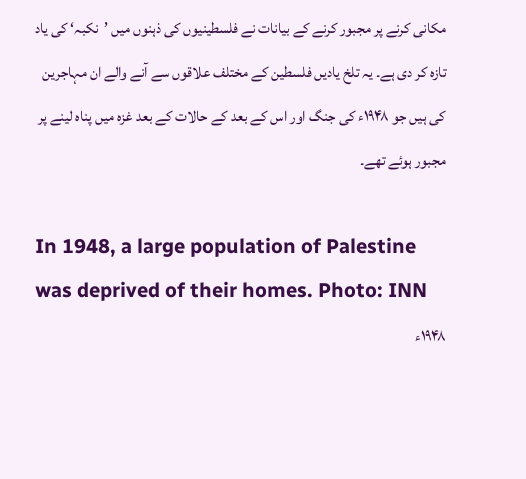مکانی کرنے پر مجبور کرنے کے بیانات نے فلسطینیوں کی ذہنوں میں ’نکبہ‘ کی یاد تازہ کر دی ہے۔ یہ تلخ یادیں فلسطین کے مختلف علاقوں سے آنے والے ان مہاجرین کی ہیں جو ۱۹۴۸ء کی جنگ اور اس کے بعد کے حالات کے بعد غزہ میں پناہ لینے پر مجبور ہوئے تھے۔

In 1948, a large population of Palestine was deprived of their homes. Photo: INN
۱۹۴۸ء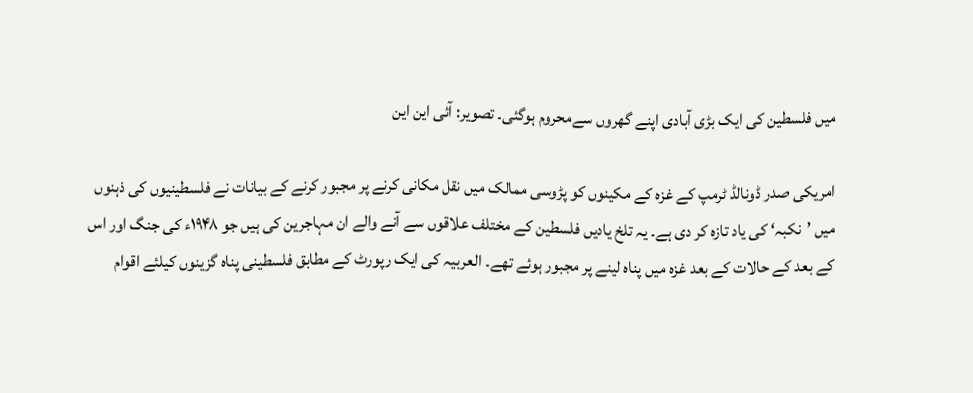میں فلسطین کی ایک بڑی آبادی اپنے گھروں سےمحروم ہوگئی۔ تصویر: آئی این این

امریکی صدر ڈونالڈ ٹرمپ کے غزہ کے مکینوں کو پڑوسی ممالک میں نقل مکانی کرنے پر مجبور کرنے کے بیانات نے فلسطینیوں کی ذہنوں میں ’نکبہ‘ کی یاد تازہ کر دی ہے۔ یہ تلخ یادیں فلسطین کے مختلف علاقوں سے آنے والے ان مہاجرین کی ہیں جو ۱۹۴۸ء کی جنگ اور اس کے بعد کے حالات کے بعد غزہ میں پناہ لینے پر مجبور ہوئے تھے۔ العربیہ کی ایک رپورٹ کے مطابق فلسطینی پناہ گزینوں کیلئے اقوام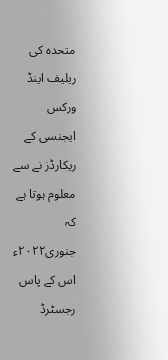متحدہ کی ریلیف اینڈ ورکس ایجنسی کے ریکارڈز نے سے معلوم ہوتا ہے کہ جنوری۲۰۲۲ء اس کے پاس رجسٹرڈ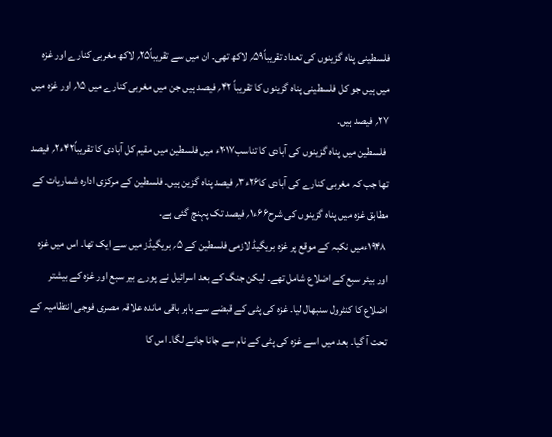فلسطینی پناہ گزینوں کی تعداد تقریباً۵۹؍ لاکھ تھی۔ ان میں سے تقریباً۲۵؍ لاکھ مغربی کنارے اور غزہ میں ہیں جو کل فلسطینی پناہ گزینوں کا تقریباً ۴۲؍ فیصد ہیں جن میں مغربی کنارے میں ۱۵؍ اور غزہ میں ۲۷؍ فیصد ہیں۔
 فلسطین میں پناہ گزینوں کی آبادی کا تناسب۲۰۱۷ء میں فلسطین میں مقیم کل آبادی کا تقریباً۴۲ء۲؍ فیصد تھا جب کہ مغربی کنارے کی آبادی کا۲۶ء۳؍ فیصد پناہ گزین ہیں۔ فلسطین کے مرکزی ادارہ شماریات کے مطابق غزہ میں پناہ گزینوں کی شرح۶۶ء۱؍ فیصد تک پہنچ گئی ہے۔
 ۱۹۴۸ءمیں نکبہ کے موقع پر غزہ بریگیڈ لازمی فلسطین کے ۵؍ بریگیڈز میں سے ایک تھا۔ اس میں غزہ اور بیئر سبع کے اضلاع شامل تھے۔ لیکن جنگ کے بعد اسرائیل نے پورے بیر سبع اور غزہ کے بیشتر اضلاع کا کنٹرول سنبھال لیا۔ غزہ کی پٹی کے قبضے سے باہر باقی ماندہ علاقہ مصری فوجی انتظامیہ کے تحت آ گیا۔ بعد میں اسے غزہ کی پٹی کے نام سے جانا جانے لگا۔ اس کا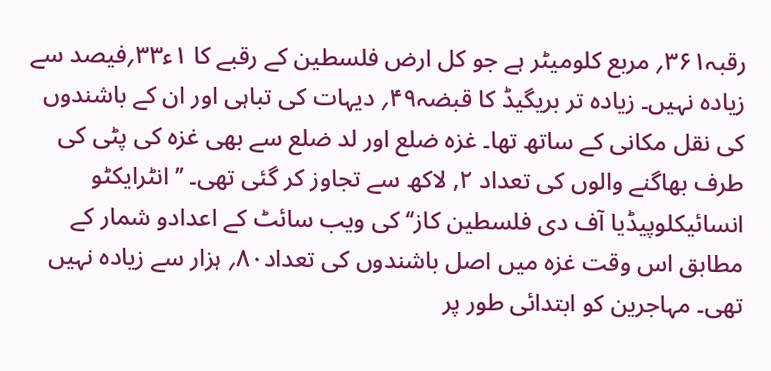رقبہ۳۶۱؍ مربع کلومیٹر ہے جو کل ارض فلسطین کے رقبے کا ۱ء۳۳؍فیصد سے زیادہ نہیں۔ زیادہ تر بریگیڈ کا قبضہ۴۹؍ دیہات کی تباہی اور ان کے باشندوں کی نقل مکانی کے ساتھ تھا۔ غزہ ضلع اور لد ضلع سے بھی غزہ کی پٹی کی طرف بھاگنے والوں کی تعداد ۲, لاکھ سے تجاوز کر گئی تھی۔ ’’انٹرایکٹو انسائیکلوپیڈیا آف دی فلسطین کاز‘‘ کی ویب سائٹ کے اعدادو شمار کے مطابق اس وقت غزہ میں اصل باشندوں کی تعداد۸۰؍ ہزار سے زیادہ نہیں تھی۔ مہاجرین کو ابتدائی طور پر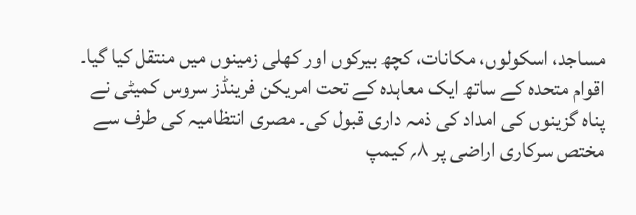مساجد، اسکولوں، مکانات، کچھ بیرکوں اور کھلی زمینوں میں منتقل کیا گیا۔ اقوام متحدہ کے ساتھ ایک معاہدہ کے تحت امریکن فرینڈز سروس کمیٹی نے پناہ گزینوں کی امداد کی ذمہ داری قبول کی۔ مصری انتظامیہ کی طرف سے مختص سرکاری اراضی پر ۸؍ کیمپ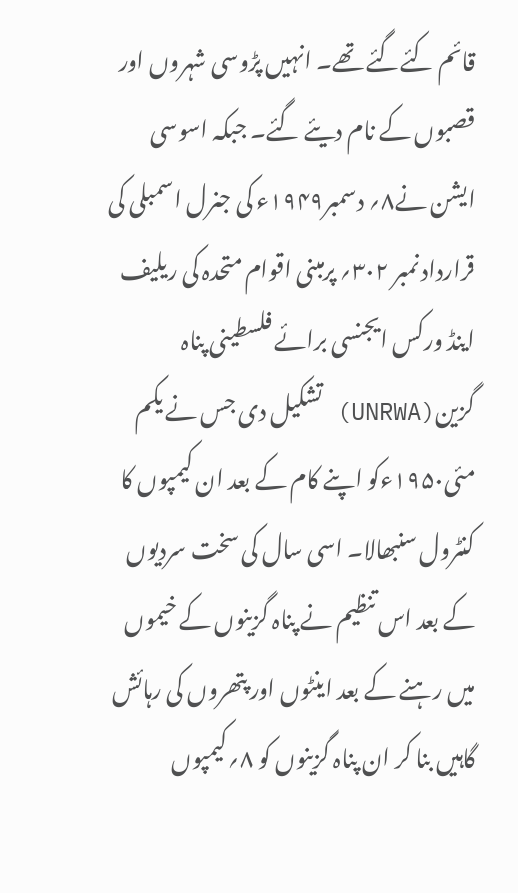قائم کئےگئے تھے۔ انہیں پڑوسی شہروں اور قصبوں کے نام دیئے گئے۔ جبکہ اسوسی ایشن نے۸؍ دسمبر۱۹۴۹ء کی جنرل اسمبلی کی قرارداد نمبر ۳۰۲؍ پرمبنی اقوام متحدہ کی ریلیف اینڈ ورکس ایجنسی برائے فلسطینی پناہ گزین(UNRWA) تشکیل دی جس نے یکم مئی۱۹۵۰ءکو اپنے کام کے بعد ان کیمپوں کا کنٹرول سنبھالا۔ اسی سال کی سخت سردیوں کے بعد اس تنظیم نے پناہ گزینوں کے خیموں میں رہنے کے بعد اینٹوں اور پتھروں کی رہائش گاہیں بنا کر ان پناہ گزینوں کو ۸؍کیمپوں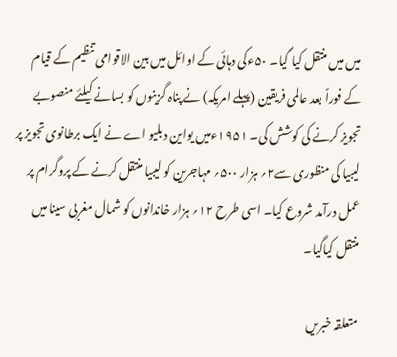میں میں منتقل کیا گیا۔ ۵۰ءکی دہائی کے اوائل میں بین الاقوامی تنظیم کے قیام کے فوراً بعد عالمی فریقین (پہلے امریکہ) نے پناہ گزینوں کو بسانے کیلئے منصوبے تجویز کرنے کی کوشش کی۔ ۱۹۵۱ءمیں یواین دبلیو اے نے ایک برطانوی تجویز پر لیبیا کی منظوری سے۲؍ ہزار ۵۰۰؍ مہاجرین کو لیبیا منتقل کرنے کے پروگرام پر عمل درآمد شروع کیا۔ اسی طرح ۱۲؍ ہزار خاندانوں کو شمال مغربی سینا میں منتقل کیاگیا۔

متعلقہ خبریں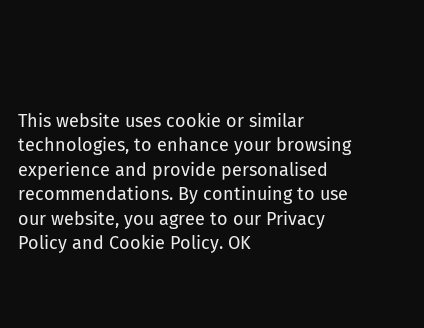This website uses cookie or similar technologies, to enhance your browsing experience and provide personalised recommendations. By continuing to use our website, you agree to our Privacy Policy and Cookie Policy. OK